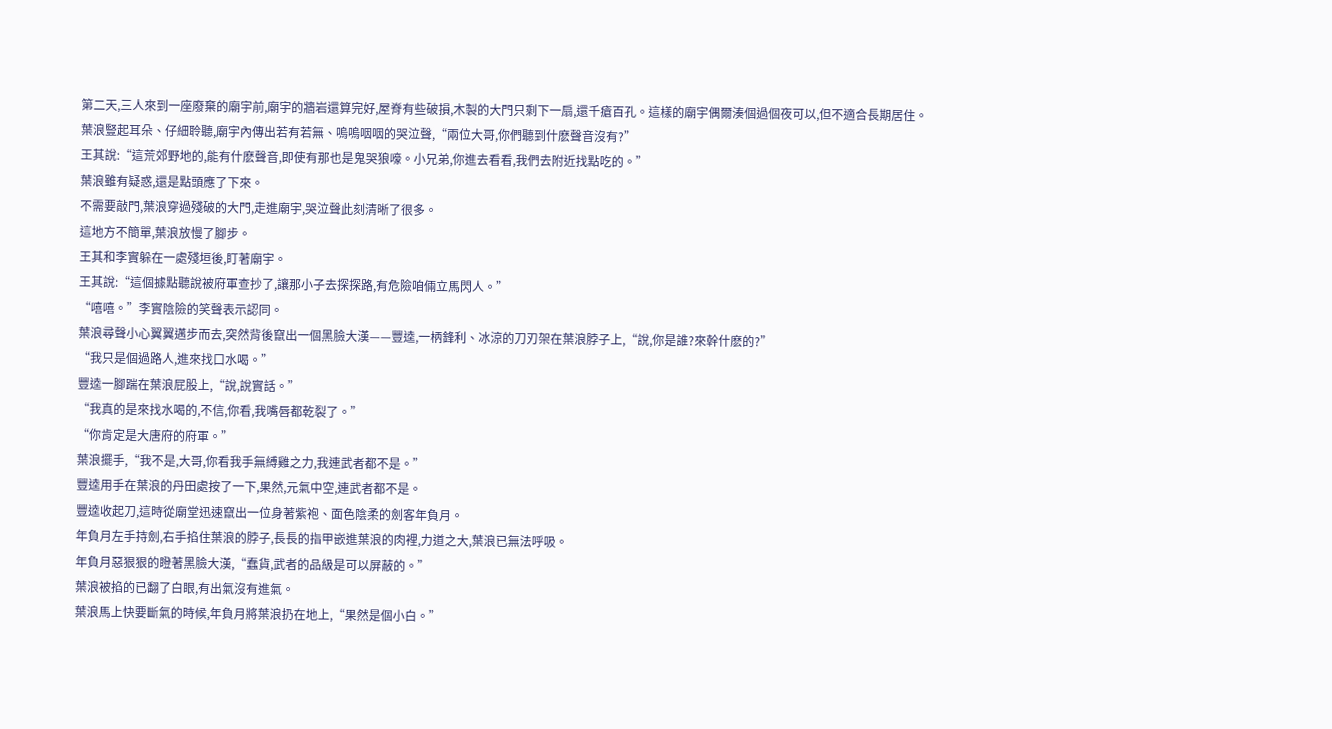第二天,三人來到一座廢棄的廟宇前,廟宇的牆岩還算完好,屋脊有些破損,木製的大門只剩下一扇,還千瘡百孔。這樣的廟宇偶爾湊個過個夜可以,但不適合長期居住。
葉浪豎起耳朵、仔細聆聽,廟宇內傳出若有若無、嗚嗚咽咽的哭泣聲,“兩位大哥,你們聽到什麽聲音沒有?”
王其說:“這荒郊野地的,能有什麽聲音,即使有那也是鬼哭狼嚎。小兄弟,你進去看看,我們去附近找點吃的。”
葉浪雖有疑惑,還是點頭應了下來。
不需要敲門,葉浪穿過殘破的大門,走進廟宇,哭泣聲此刻清晰了很多。
這地方不簡單,葉浪放慢了腳步。
王其和李實躲在一處殘垣後,盯著廟宇。
王其說:“這個據點聽說被府軍查抄了,讓那小子去探探路,有危險咱倆立馬閃人。”
“嘻嘻。”李實陰險的笑聲表示認同。
葉浪尋聲小心翼翼邁步而去,突然背後竄出一個黑臉大漢——豐逵,一柄鋒利、冰涼的刀刃架在葉浪脖子上,“說,你是誰?來幹什麽的?”
“我只是個過路人,進來找口水喝。”
豐逵一腳踹在葉浪屁股上,“說,說實話。”
“我真的是來找水喝的,不信,你看,我嘴唇都乾裂了。”
“你肯定是大唐府的府軍。”
葉浪擺手,“我不是,大哥,你看我手無縛雞之力,我連武者都不是。”
豐逵用手在葉浪的丹田處按了一下,果然,元氣中空,連武者都不是。
豐逵收起刀,這時從廟堂迅速竄出一位身著紫袍、面色陰柔的劍客年負月。
年負月左手持劍,右手掐住葉浪的脖子,長長的指甲嵌進葉浪的肉裡,力道之大,葉浪已無法呼吸。
年負月惡狠狠的瞪著黑臉大漢,“蠢貨,武者的品級是可以屏蔽的。”
葉浪被掐的已翻了白眼,有出氣沒有進氣。
葉浪馬上快要斷氣的時候,年負月將葉浪扔在地上,“果然是個小白。”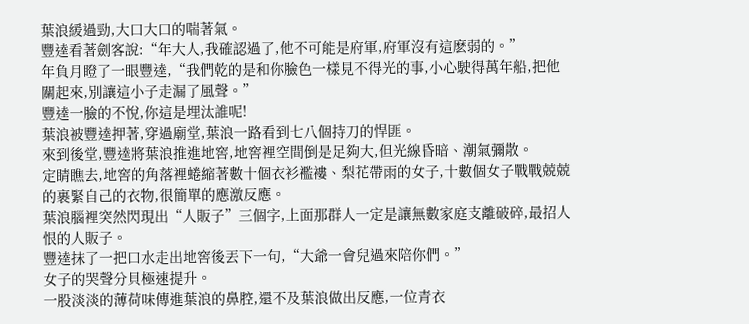葉浪緩過勁,大口大口的喘著氣。
豐逵看著劍客說:“年大人,我確認過了,他不可能是府軍,府軍沒有這麽弱的。”
年負月瞪了一眼豐逵,“我們乾的是和你臉色一樣見不得光的事,小心駛得萬年船,把他關起來,別讓這小子走漏了風聲。”
豐逵一臉的不悅,你這是埋汰誰呢!
葉浪被豐逵押著,穿過廟堂,葉浪一路看到七八個持刀的悍匪。
來到後堂,豐逵將葉浪推進地窖,地窖裡空間倒是足夠大,但光線昏暗、潮氣彌散。
定睛瞧去,地窖的角落裡蜷縮著數十個衣衫襤褸、梨花帶雨的女子,十數個女子戰戰兢兢的裹緊自己的衣物,很簡單的應激反應。
葉浪腦裡突然閃現出“人販子”三個字,上面那群人一定是讓無數家庭支離破碎,最招人恨的人販子。
豐逵抹了一把口水走出地窖後丟下一句,“大爺一會兒過來陪你們。”
女子的哭聲分貝極速提升。
一股淡淡的薄荷味傳進葉浪的鼻腔,還不及葉浪做出反應,一位青衣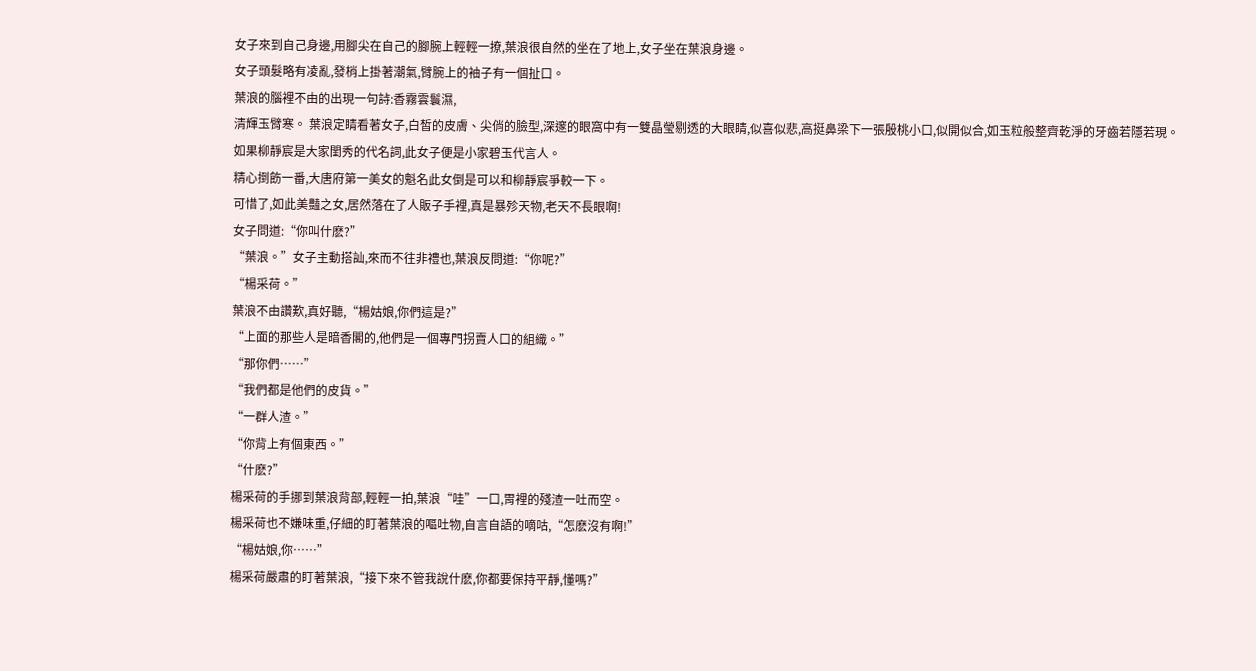女子來到自己身邊,用腳尖在自己的腳腕上輕輕一撩,葉浪很自然的坐在了地上,女子坐在葉浪身邊。
女子頭髮略有凌亂,發梢上掛著潮氣,臂腕上的袖子有一個扯口。
葉浪的腦裡不由的出現一句詩:香霧雲鬟濕,
清輝玉臂寒。 葉浪定睛看著女子,白皙的皮膚、尖俏的臉型,深邃的眼窩中有一雙晶瑩剔透的大眼睛,似喜似悲,高挺鼻梁下一張殷桃小口,似開似合,如玉粒般整齊乾淨的牙齒若隱若現。
如果柳靜宸是大家閨秀的代名詞,此女子便是小家碧玉代言人。
精心捯飭一番,大唐府第一美女的魁名此女倒是可以和柳靜宸爭較一下。
可惜了,如此美豔之女,居然落在了人販子手裡,真是暴殄天物,老天不長眼啊!
女子問道:“你叫什麽?”
“葉浪。”女子主動搭訕,來而不往非禮也,葉浪反問道:“你呢?”
“楊采荷。”
葉浪不由讚歎,真好聽,“楊姑娘,你們這是?”
“上面的那些人是暗香閣的,他們是一個專門拐賣人口的組織。”
“那你們……”
“我們都是他們的皮貨。”
“一群人渣。”
“你背上有個東西。”
“什麽?”
楊采荷的手挪到葉浪背部,輕輕一拍,葉浪“哇”一口,胃裡的殘渣一吐而空。
楊采荷也不嫌味重,仔細的盯著葉浪的嘔吐物,自言自語的嘀咕,“怎麽沒有啊!”
“楊姑娘,你……”
楊采荷嚴肅的盯著葉浪,“接下來不管我說什麽,你都要保持平靜,懂嗎?”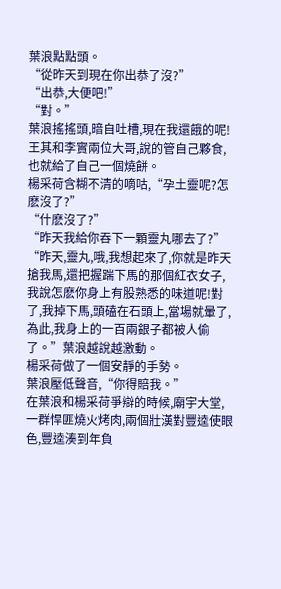葉浪點點頭。
“從昨天到現在你出恭了沒?”
“出恭,大便吧!”
“對。”
葉浪搖搖頭,暗自吐槽,現在我還餓的呢!王其和李實兩位大哥,說的管自己夥食,也就給了自己一個燒餅。
楊采荷含糊不清的嘀咕,“孕土靈呢?怎麽沒了?”
“什麽沒了?”
“昨天我給你吞下一顆靈丸哪去了?”
“昨天,靈丸,哦,我想起來了,你就是昨天搶我馬,還把握踹下馬的那個紅衣女子,我說怎麽你身上有股熟悉的味道呢!對了,我掉下馬,頭磕在石頭上,當場就暈了,為此,我身上的一百兩銀子都被人偷了。”葉浪越說越激動。
楊采荷做了一個安靜的手勢。
葉浪壓低聲音,“你得賠我。”
在葉浪和楊采荷爭辯的時候,廟宇大堂,一群悍匪燒火烤肉,兩個壯漢對豐逵使眼色,豐逵湊到年負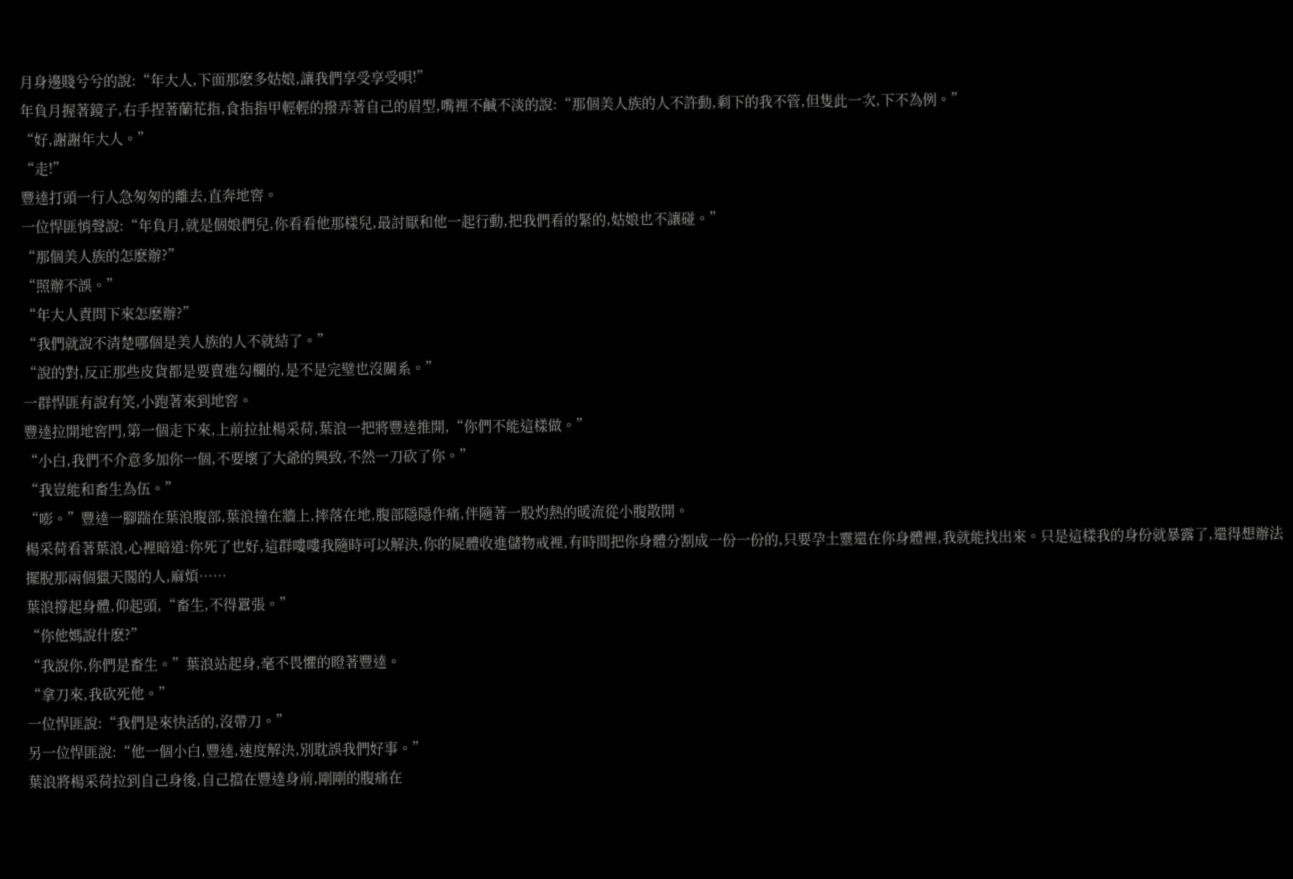月身邊賤兮兮的說:“年大人,下面那麽多姑娘,讓我們享受享受唄!”
年負月握著鏡子,右手捏著蘭花指,食指指甲輕輕的撥弄著自己的眉型,嘴裡不鹹不淡的說:“那個美人族的人不許動,剩下的我不管,但隻此一次,下不為例。”
“好,謝謝年大人。”
“走!”
豐逵打頭一行人急匆匆的離去,直奔地窖。
一位悍匪悄聲說:“年負月,就是個娘們兒,你看看他那樣兒,最討厭和他一起行動,把我們看的緊的,姑娘也不讓碰。”
“那個美人族的怎麽辦?”
“照辦不誤。”
“年大人責問下來怎麽辦?”
“我們就說不清楚哪個是美人族的人不就結了。”
“說的對,反正那些皮貨都是要賣進勾欄的,是不是完璧也沒關系。”
一群悍匪有說有笑,小跑著來到地窖。
豐逵拉開地窖門,第一個走下來,上前拉扯楊采荷,葉浪一把將豐逵推開,“你們不能這樣做。”
“小白,我們不介意多加你一個,不要壞了大爺的興致,不然一刀砍了你。”
“我豈能和畜生為伍。”
“嘭。”豐逵一腳踹在葉浪腹部,葉浪撞在牆上,摔落在地,腹部隱隱作痛,伴隨著一股灼熱的暖流從小腹散開。
楊采荷看著葉浪,心裡暗道:你死了也好,這群嘍嘍我隨時可以解決,你的屍體收進儲物戒裡,有時間把你身體分割成一份一份的,只要孕土靈還在你身體裡,我就能找出來。只是這樣我的身份就暴露了,還得想辦法擺脫那兩個獵天閣的人,麻煩……
葉浪撐起身體,仰起頭,“畜生,不得囂張。”
“你他媽說什麽?”
“我說你,你們是畜生。”葉浪站起身,毫不畏懼的瞪著豐逵。
“拿刀來,我砍死他。”
一位悍匪說:“我們是來快活的,沒帶刀。”
另一位悍匪說:“他一個小白,豐逵,速度解決,別耽誤我們好事。”
葉浪將楊采荷拉到自己身後,自己擋在豐逵身前,剛剛的腹痛在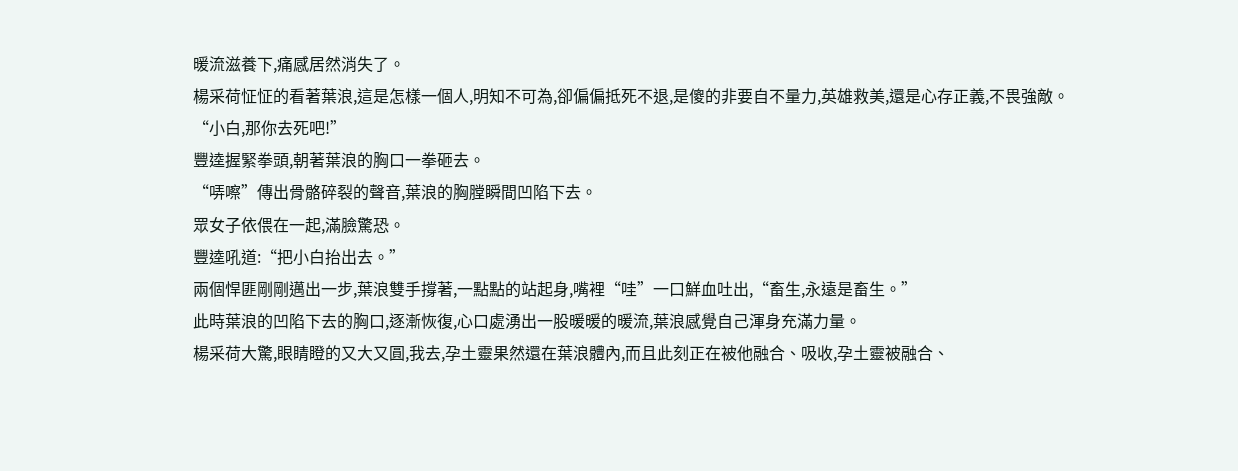暖流滋養下,痛感居然消失了。
楊采荷怔怔的看著葉浪,這是怎樣一個人,明知不可為,卻偏偏抵死不退,是傻的非要自不量力,英雄救美,還是心存正義,不畏強敵。
“小白,那你去死吧!”
豐逵握緊拳頭,朝著葉浪的胸口一拳砸去。
“哢嚓”傳出骨骼碎裂的聲音,葉浪的胸膛瞬間凹陷下去。
眾女子依偎在一起,滿臉驚恐。
豐逵吼道:“把小白抬出去。”
兩個悍匪剛剛邁出一步,葉浪雙手撐著,一點點的站起身,嘴裡“哇”一口鮮血吐出,“畜生,永遠是畜生。”
此時葉浪的凹陷下去的胸口,逐漸恢復,心口處湧出一股暖暖的暖流,葉浪感覺自己渾身充滿力量。
楊采荷大驚,眼睛瞪的又大又圓,我去,孕土靈果然還在葉浪體內,而且此刻正在被他融合、吸收,孕土靈被融合、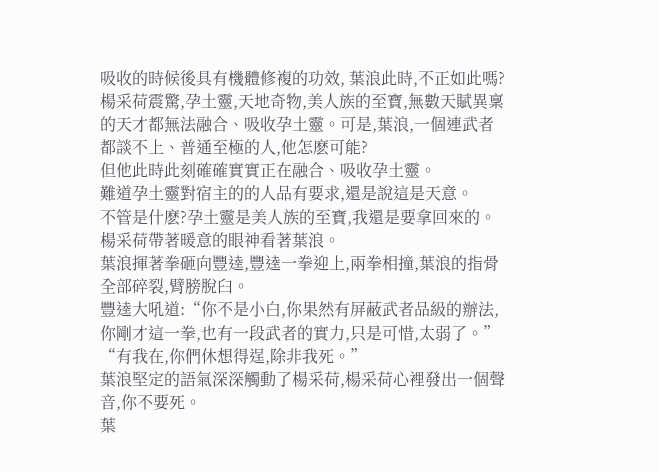吸收的時候後具有機體修複的功效, 葉浪此時,不正如此嗎?
楊采荷震驚,孕土靈,天地奇物,美人族的至寶,無數天賦異稟的天才都無法融合、吸收孕土靈。可是,葉浪,一個連武者都談不上、普通至極的人,他怎麽可能?
但他此時此刻確確實實正在融合、吸收孕土靈。
難道孕土靈對宿主的的人品有要求,還是說這是天意。
不管是什麽?孕土靈是美人族的至寶,我還是要拿回來的。
楊采荷帶著暖意的眼神看著葉浪。
葉浪揮著拳砸向豐逵,豐逵一拳迎上,兩拳相撞,葉浪的指骨全部碎裂,臂膀脫臼。
豐逵大吼道:“你不是小白,你果然有屏蔽武者品級的辦法,你剛才這一拳,也有一段武者的實力,只是可惜,太弱了。”
“有我在,你們休想得逞,除非我死。”
葉浪堅定的語氣深深觸動了楊采荷,楊采荷心裡發出一個聲音,你不要死。
葉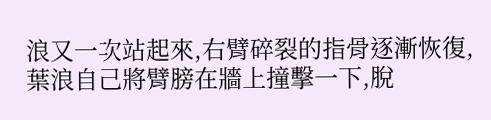浪又一次站起來,右臂碎裂的指骨逐漸恢復,葉浪自己將臂膀在牆上撞擊一下,脫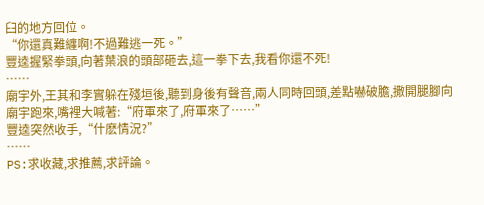臼的地方回位。
“你還真難纏啊!不過難逃一死。”
豐逵握緊拳頭,向著葉浪的頭部砸去,這一拳下去,我看你還不死!
……
廟宇外,王其和李實躲在殘垣後,聽到身後有聲音,兩人同時回頭,差點嚇破膽,撒開腿腳向廟宇跑來,嘴裡大喊著:“府軍來了,府軍來了……”
豐逵突然收手,“什麽情況?”
……
PS:求收藏,求推薦,求評論。